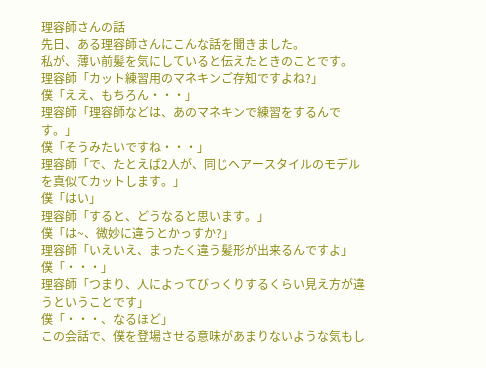理容師さんの話
先日、ある理容師さんにこんな話を聞きました。
私が、薄い前髪を気にしていると伝えたときのことです。
理容師「カット練習用のマネキンご存知ですよね?」
僕「ええ、もちろん・・・」
理容師「理容師などは、あのマネキンで練習をするんです。」
僕「そうみたいですね・・・」
理容師「で、たとえば2人が、同じヘアースタイルのモデルを真似てカットします。」
僕「はい」
理容師「すると、どうなると思います。」
僕「は~、微妙に違うとかっすか?」
理容師「いえいえ、まったく違う髪形が出来るんですよ」
僕「・・・」
理容師「つまり、人によってびっくりするくらい見え方が違うということです」
僕「・・・、なるほど」
この会話で、僕を登場させる意味があまりないような気もし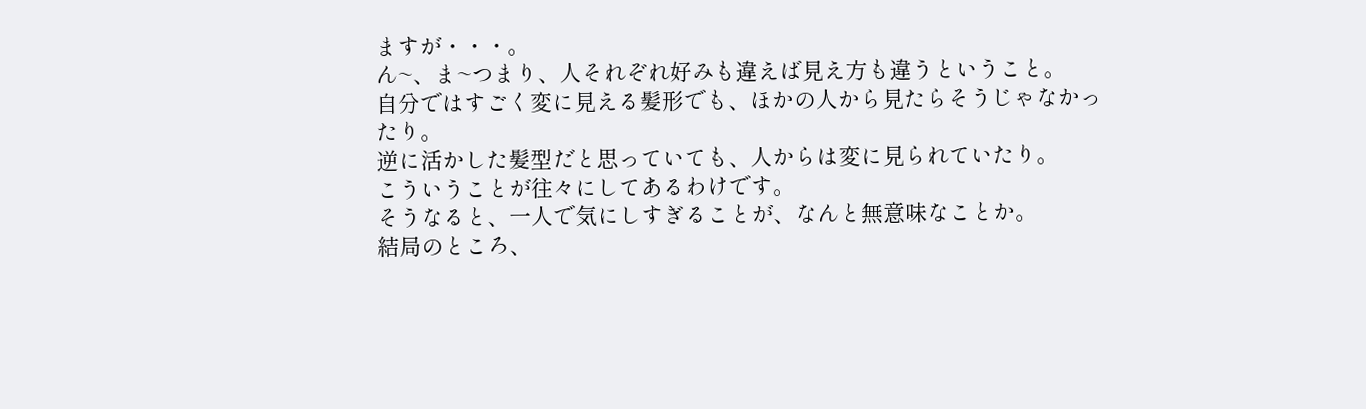ますが・・・。
ん~、ま~つまり、人それぞれ好みも違えば見え方も違うということ。
自分ではすごく変に見える髪形でも、ほかの人から見たらそうじゃなかったり。
逆に活かした髪型だと思っていても、人からは変に見られていたり。
こういうことが往々にしてあるわけです。
そうなると、一人で気にしすぎることが、なんと無意味なことか。
結局のところ、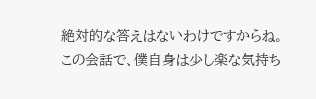絶対的な答えはないわけですからね。
この会話で、僕自身は少し楽な気持ち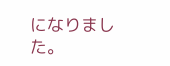になりました。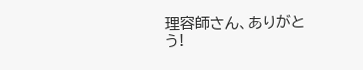理容師さん、ありがとう!